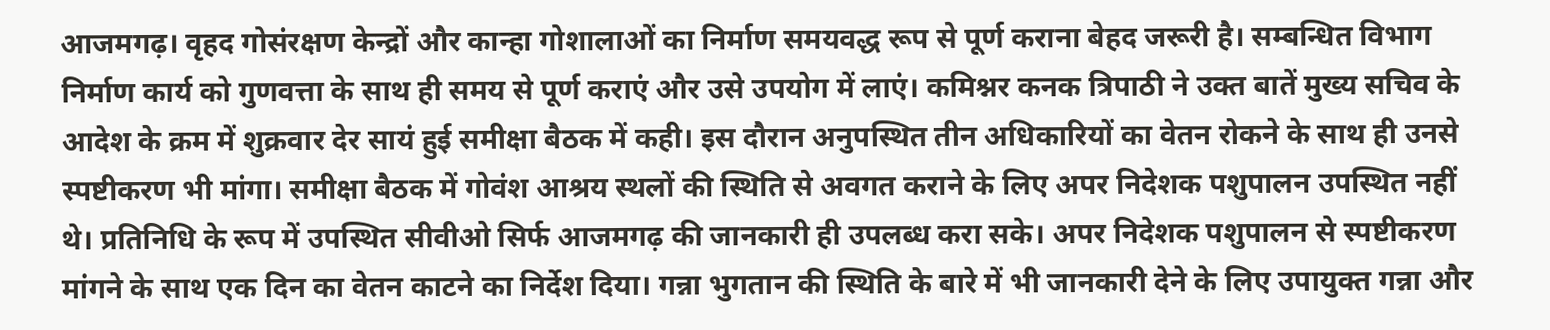आजमगढ़। वृहद गोसंरक्षण केन्द्रों और कान्हा गोशालाओं का निर्माण समयवद्ध रूप से पूर्ण कराना बेहद जरूरी है। सम्बन्धित विभाग निर्माण कार्य को गुणवत्ता के साथ ही समय से पूर्ण कराएं और उसे उपयोग में लाएं। कमिश्नर कनक त्रिपाठी ने उक्त बातें मुख्य सचिव के आदेश के क्रम में शुक्रवार देर सायं हुई समीक्षा बैठक में कही। इस दौरान अनुपस्थित तीन अधिकारियों का वेतन रोकने के साथ ही उनसे स्पष्टीकरण भी मांगा। समीक्षा बैठक में गोवंश आश्रय स्थलों की स्थिति से अवगत कराने के लिए अपर निदेशक पशुपालन उपस्थित नहीं थे। प्रतिनिधि के रूप में उपस्थित सीवीओ सिर्फ आजमगढ़ की जानकारी ही उपलब्ध करा सके। अपर निदेशक पशुपालन से स्पष्टीकरण मांगने के साथ एक दिन का वेतन काटने का निर्देश दिया। गन्ना भुगतान की स्थिति के बारे में भी जानकारी देने के लिए उपायुक्त गन्ना और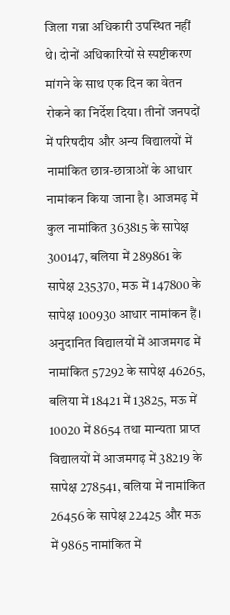जिला गन्ना अधिकारी उपस्थित नहीं थे। दोनों अधिकारियों से स्पष्टीकरण मांगने के साथ एक दिन का वेतन रोकने का निर्देश दिया। तीनों जनपदों में परिषदीय और अन्य विद्यालयों में नामांकित छात्र-छात्राओं के आधार नामांकन किया जाना है। आजमढ़ में कुल नामांकित 363815 के सापेक्ष 300147, बलिया में 289861 के सापेक्ष 235370, मऊ में 147800 के सापेक्ष 100930 आधार नामांकन हैं। अनुदानित विद्यालयों में आजमगढ में नामांकित 57292 के सापेक्ष 46265, बलिया में 18421 में 13825, मऊ में 10020 में 8654 तथा मान्यता प्राप्त विद्यालयों में आजमगढ़ में 38219 के सापेक्ष 278541, बलिया में नामांकित 26456 के सापेक्ष 22425 और मऊ में 9865 नामांकित में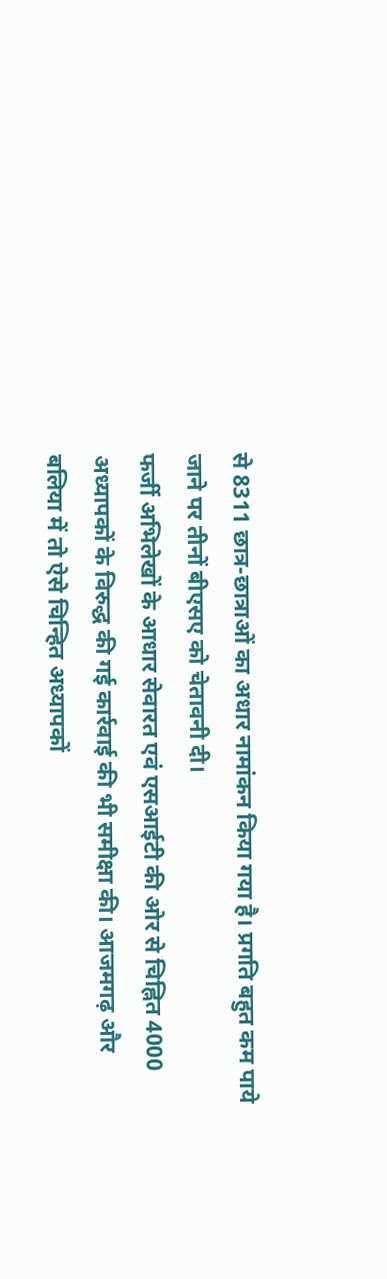से 8311 छात्र-छात्राओं का अधार नामांकन किया गया है। प्रगति बहुत कम पाये जाने पर तीनों बीएसए को चेतावनी दी।
फर्जी अभिलेखों के आधार सेवारत एवं एसआईटी की ओर से चिह्नित 4000 अध्यापकों के विरुद्ध की गई कार्रवाई की भी समीक्षा की। आजमगढ़ और बलिया में तो ऐसे चिन्हित अध्यापकों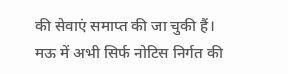की सेवाएं समाप्त की जा चुकी हैं। मऊ में अभी सिर्फ नोटिस निर्गत की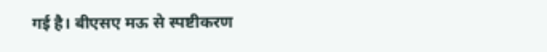गई है। बीएसए मऊ से स्पष्टीकरण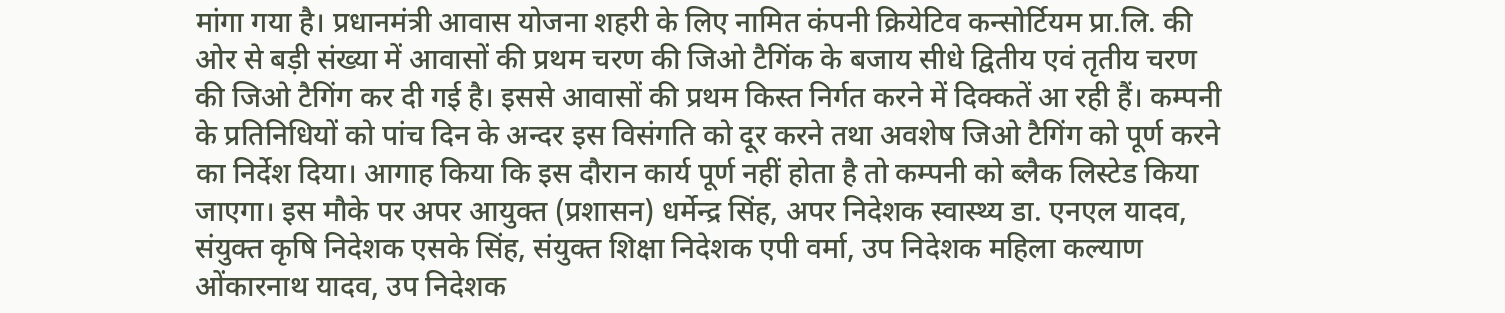मांगा गया है। प्रधानमंत्री आवास योजना शहरी के लिए नामित कंपनी क्रियेटिव कन्सोर्टियम प्रा.लि. की ओर से बड़ी संख्या में आवासों की प्रथम चरण की जिओ टैगिंक के बजाय सीधे द्वितीय एवं तृतीय चरण की जिओ टैगिंग कर दी गई है। इससे आवासों की प्रथम किस्त निर्गत करने में दिक्कतें आ रही हैं। कम्पनी के प्रतिनिधियों को पांच दिन के अन्दर इस विसंगति को दूर करने तथा अवशेष जिओ टैगिंग को पूर्ण करने का निर्देश दिया। आगाह किया कि इस दौरान कार्य पूर्ण नहीं होता है तो कम्पनी को ब्लैक लिस्टेड किया जाएगा। इस मौके पर अपर आयुक्त (प्रशासन) धर्मेन्द्र सिंह, अपर निदेशक स्वास्थ्य डा. एनएल यादव, संयुक्त कृषि निदेशक एसके सिंह, संयुक्त शिक्षा निदेशक एपी वर्मा, उप निदेशक महिला कल्याण ओंकारनाथ यादव, उप निदेशक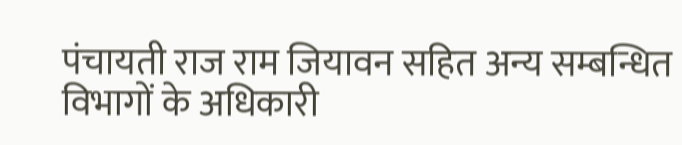पंचायती राज राम जियावन सहित अन्य सम्बन्धित विभागों के अधिकारी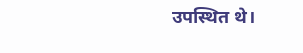उपस्थित थे।